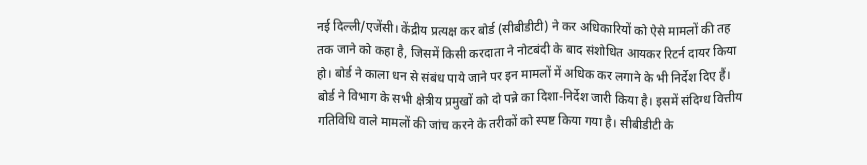नई दिल्ली/एजेंसी। केंद्रीय प्रत्यक्ष कर बोर्ड (सीबीडीटी) ने कर अधिकारियों को ऐसे मामलों की तह तक जाने को कहा है, जिसमें किसी करदाता ने नोटबंदी के बाद संशोधित आयकर रिटर्न दायर किया हो। बोर्ड ने काला धन से संबंध पाये जाने पर इन मामलों में अधिक कर लगाने के भी निर्देश दिए हैं।
बोर्ड ने विभाग के सभी क्षेत्रीय प्रमुखों को दो पन्ने का दिशा-निर्देश जारी किया है। इसमें संदिग्ध वित्तीय गतिविधि वाले मामलों की जांच करने के तरीकों को स्पष्ट किया गया है। सीबीडीटी के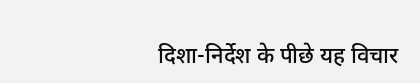दिशा-निर्देश के पीछे यह विचार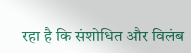रहा है कि संशोधित और विलंब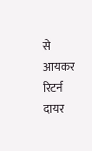से आयकर रिटर्न दायर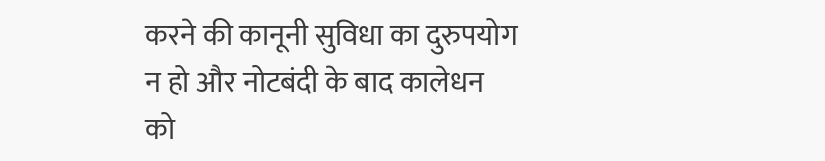करने की कानूनी सुविधा का दुरुपयोग न हो और नोटबंदी के बाद कालेधन को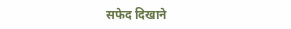सफेद दिखाने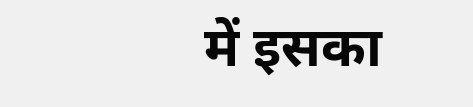में इसका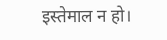इस्तेमाल न हो।